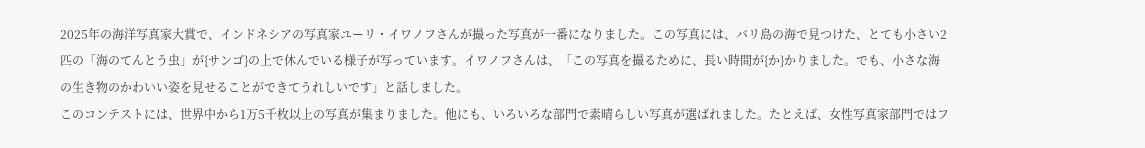2025年の海洋写真家大賞で、インドネシアの写真家ユーリ・イワノフさんが撮った写真が一番になりました。この写真には、バリ島の海で見つけた、とても小さい2匹の「海のてんとう虫」が{サンゴ}の上で休んでいる様子が写っています。イワノフさんは、「この写真を撮るために、長い時間が{か}かりました。でも、小さな海の生き物のかわいい姿を見せることができてうれしいです」と話しました。
このコンテストには、世界中から1万5千枚以上の写真が集まりました。他にも、いろいろな部門で素晴らしい写真が選ばれました。たとえば、女性写真家部門ではフ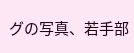グの写真、若手部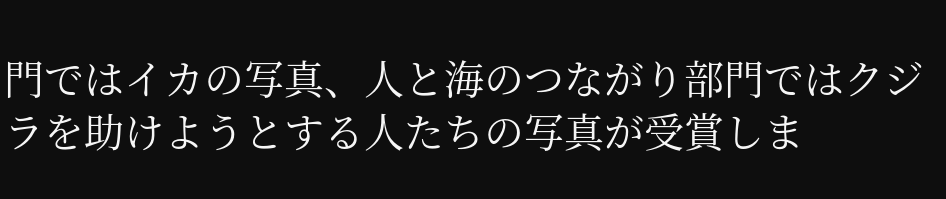門ではイカの写真、人と海のつながり部門ではクジラを助けようとする人たちの写真が受賞しま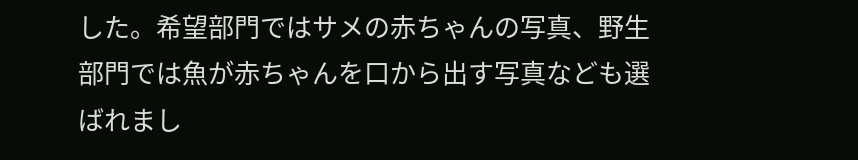した。希望部門ではサメの赤ちゃんの写真、野生部門では魚が赤ちゃんを口から出す写真なども選ばれまし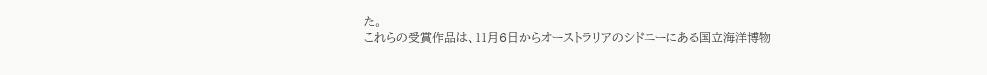た。
これらの受賞作品は、11月6日からオーストラリアのシドニーにある国立海洋博物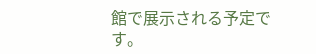館で展示される予定です。